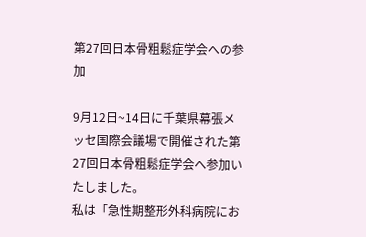第27回日本骨粗鬆症学会への参加

9月12日~14日に千葉県幕張メッセ国際会議場で開催された第27回日本骨粗鬆症学会へ参加いたしました。
私は「急性期整形外科病院にお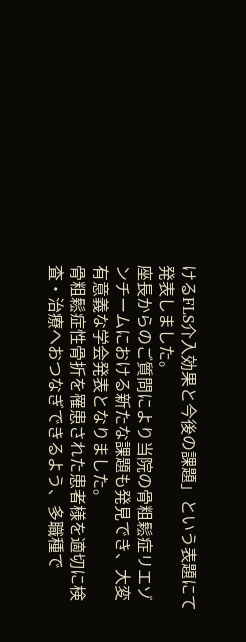けるFLS介入効果と今後の課題」という表題にて発表しました。
座長からのご質問により当院の骨粗鬆症リエゾンチームにおける新たな課題も発見でき、大変有意義な学会発表となりました。
骨粗鬆症性骨折を罹患された患者様を適切に検査・治療へおつなぎできるよう、多職種で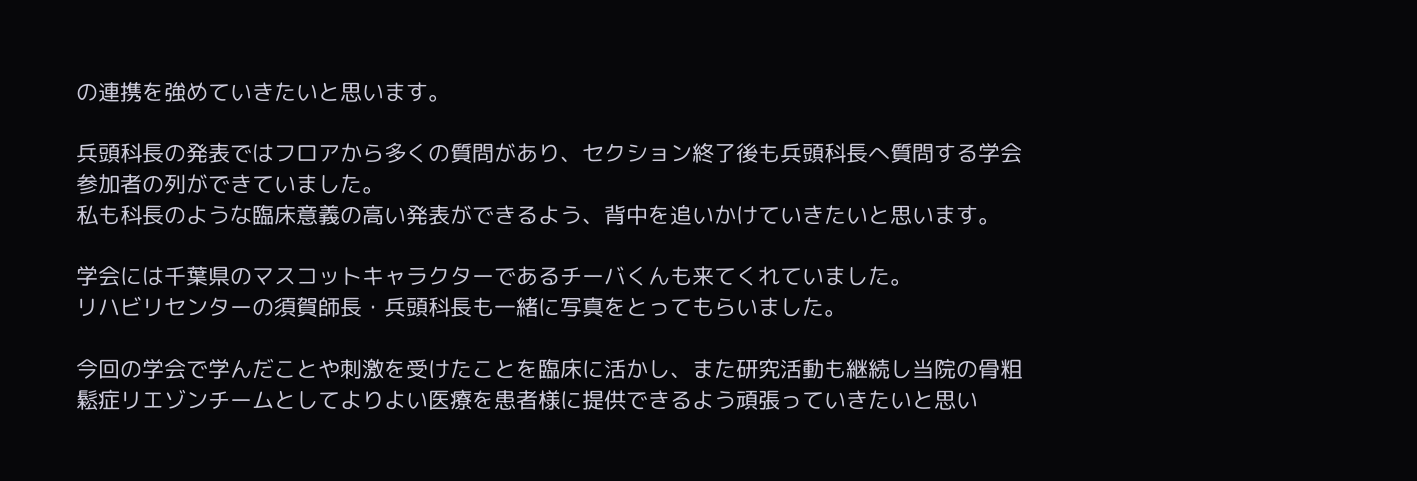の連携を強めていきたいと思います。

兵頭科長の発表ではフロアから多くの質問があり、セクション終了後も兵頭科長へ質問する学会参加者の列ができていました。
私も科長のような臨床意義の高い発表ができるよう、背中を追いかけていきたいと思います。

学会には千葉県のマスコットキャラクターであるチーバくんも来てくれていました。
リハビリセンターの須賀師長・兵頭科長も一緒に写真をとってもらいました。

今回の学会で学んだことや刺激を受けたことを臨床に活かし、また研究活動も継続し当院の骨粗鬆症リエゾンチームとしてよりよい医療を患者様に提供できるよう頑張っていきたいと思い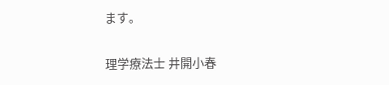ます。

理学療法士 井開小春